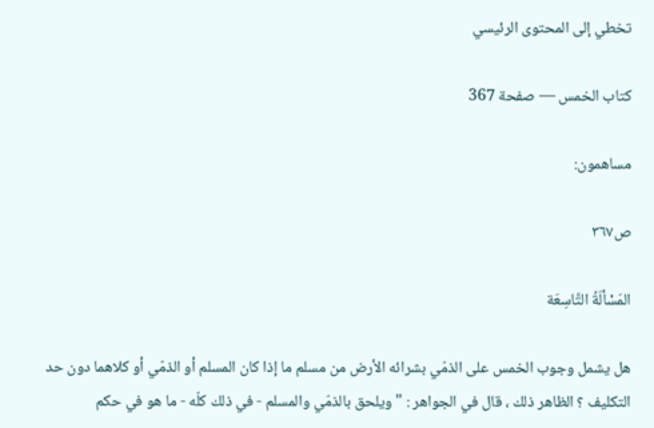تخطي إلى المحتوى الرئيسي

كتاب الخمس — صفحة 367

مساهمون:

ص٣٦٧

المَسْألَةُ التَّاسِعَة

هل يشمل وجوب الخمس على الذمّي بشرائه الأرض من مسلم ما إذا كان المسلم أو الذمّي أو كلاهما دون حد التكليف ؟ الظاهر ذلك ، قال في الجواهر : " ويلحق بالذمّي والمسلم - في ذلك كلّه - ما هو في حكم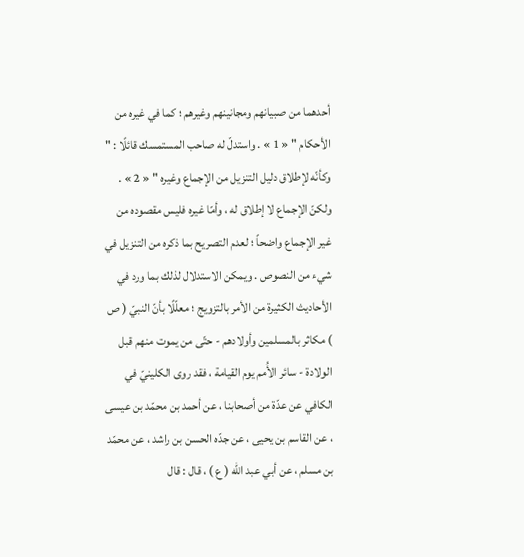أحدهما من صبيانهم ومجانينهم وغيرهم ؛ كما في غيره من الأحكام " « 1 » . واستدلّ له صاحب المستمسك قائلًا : " وكأنّه لإطلاق دليل التنزيل من الإجماع وغيره " « 2 » . ولكنّ الإجماع لا إطلاق له ، وأمّا غيره فليس مقصوده من غير الإجماع واضحاً ؛ لعدم التصريح بما ذكره من التنزيل في شيء من النصوص . ويمكن الاستدلال لذلك بما ورد في الأحاديث الكثيرة من الأمر بالتزويج ؛ معلّلًا بأنّ النبيّ ( ص ) مكاثر بالمسلمين وأولادهم - حتّى من يموت منهم قبل الولادة - سائر الأُمم يوم القيامة ، فقد روى الكلينيّ في الكافي عن عدّة من أصحابنا ، عن أحمد بن محمّد بن عيسى ، عن القاسم بن يحيى ، عن جدّه الحسن بن راشد ، عن محمّد بن مسلم ، عن أبي عبد الله ( ع ) ، قال : قال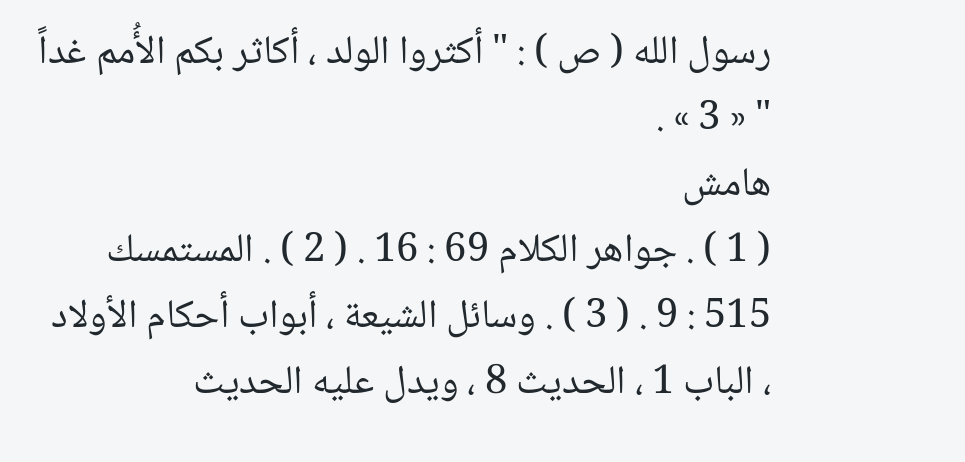رسول الله ( ص ) : " أكثروا الولد ، أكاثر بكم الأُمم غداً " « 3 » .
هامش
( 1 ) . جواهر الكلام 69 : 16 . ( 2 ) . المستمسك 515 : 9 . ( 3 ) . وسائل الشيعة ، أبواب أحكام الأولاد ، الباب 1 ، الحديث 8 ، ويدل عليه الحديث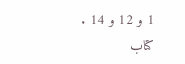1 و 12 و 14 .
كتاب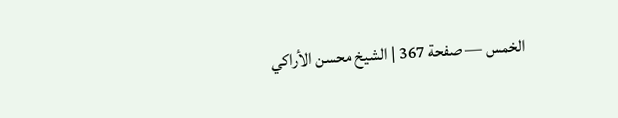الخمس — صفحة 367 | الشيخ محسن الأراكي